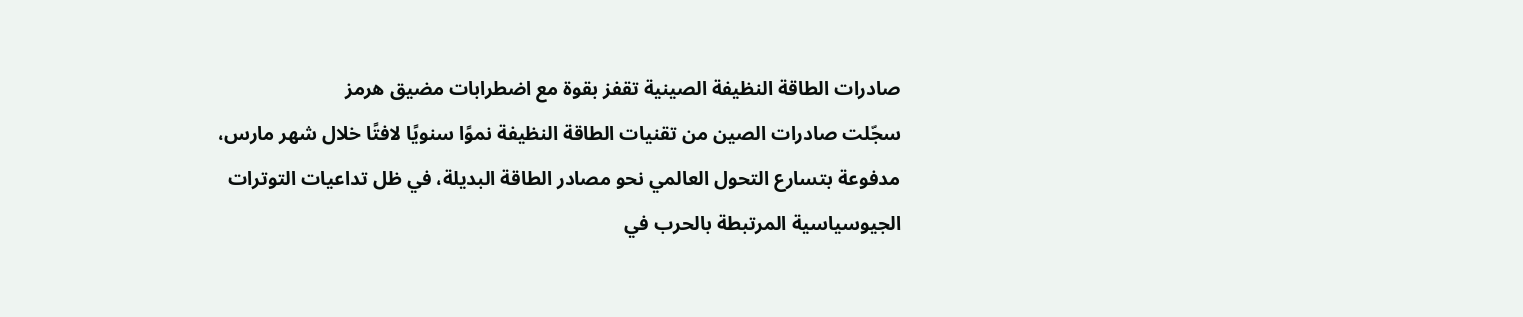صادرات الطاقة النظيفة الصينية تقفز بقوة مع اضطرابات مضيق هرمز
سجّلت صادرات الصين من تقنيات الطاقة النظيفة نموًا سنويًا لافتًا خلال شهر مارس، مدفوعة بتسارع التحول العالمي نحو مصادر الطاقة البديلة، في ظل تداعيات التوترات الجيوسياسية المرتبطة بالحرب في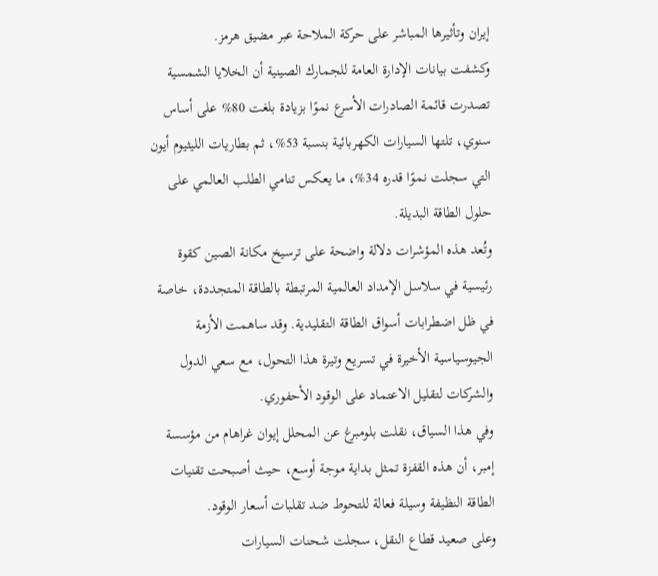إيران وتأثيرها المباشر على حركة الملاحة عبر مضيق هرمز.
وكشفت بيانات الإدارة العامة للجمارك الصينية أن الخلايا الشمسية تصدرت قائمة الصادرات الأسرع نموًا بزيادة بلغت 80% على أساس سنوي، تلتها السيارات الكهربائية بنسبة 53%، ثم بطاريات الليثيوم أيون التي سجلت نموًا قدره 34%، ما يعكس تنامي الطلب العالمي على حلول الطاقة البديلة.
وتُعد هذه المؤشرات دلالة واضحة على ترسيخ مكانة الصين كقوة رئيسية في سلاسل الإمداد العالمية المرتبطة بالطاقة المتجددة، خاصة في ظل اضطرابات أسواق الطاقة التقليدية. وقد ساهمت الأزمة الجيوسياسية الأخيرة في تسريع وتيرة هذا التحول، مع سعي الدول والشركات لتقليل الاعتماد على الوقود الأحفوري.
وفي هذا السياق، نقلت بلومبرغ عن المحلل إيوان غراهام من مؤسسة إمبر، أن هذه القفزة تمثل بداية موجة أوسع، حيث أصبحت تقنيات الطاقة النظيفة وسيلة فعالة للتحوط ضد تقلبات أسعار الوقود.
وعلى صعيد قطاع النقل، سجلت شحنات السيارات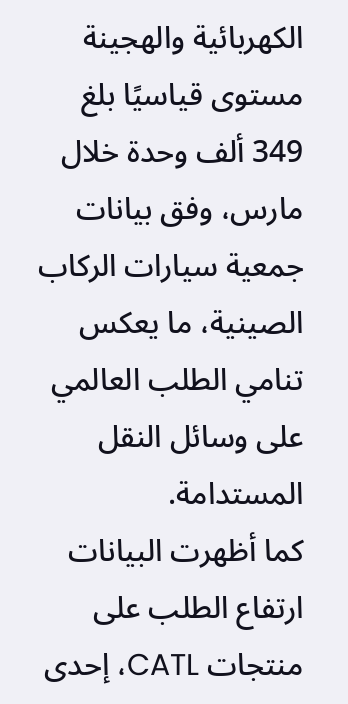الكهربائية والهجينة مستوى قياسيًا بلغ 349 ألف وحدة خلال مارس، وفق بيانات جمعية سيارات الركاب الصينية، ما يعكس تنامي الطلب العالمي على وسائل النقل المستدامة.
كما أظهرت البيانات ارتفاع الطلب على منتجات CATL، إحدى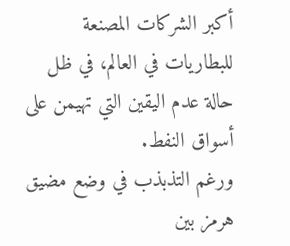أكبر الشركات المصنعة للبطاريات في العالم، في ظل حالة عدم اليقين التي تهيمن على أسواق النفط.
ورغم التذبذب في وضع مضيق هرمز بين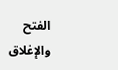الفتح والإغلاق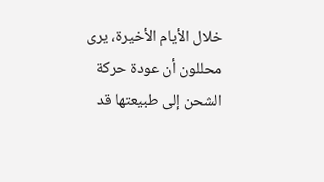خلال الأيام الأخيرة، يرى محللون أن عودة حركة الشحن إلى طبيعتها قد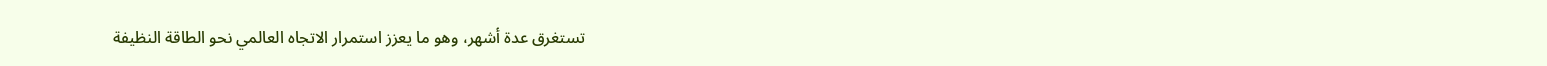تستغرق عدة أشهر، وهو ما يعزز استمرار الاتجاه العالمي نحو الطاقة النظيفة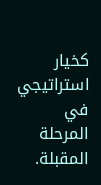كخيار استراتيجي في المرحلة المقبلة.